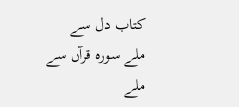کتاب دل سے ملے سورہ قرآں سے ملے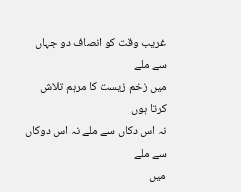غریب وقت کو انصاف دو جہاں سے ملے
میں زخم زیست کا مرہم تلاش کرتا ہوں
نہ اس دکاں سے ملے نہ اس دوکاں سے ملے
میں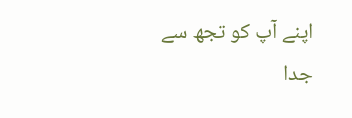اپنے آپ کو تجھ سے جدا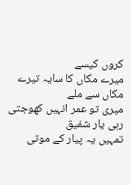کروں کیسے
میرے مکاں کا سایہ تیرے مکاں سے ملے
میری تو عمر انہیں کھوجتی رہی یار شفیق
تمہیں یہ پیار کے موتی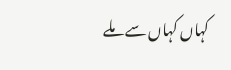کہاں کہاں سے ملے